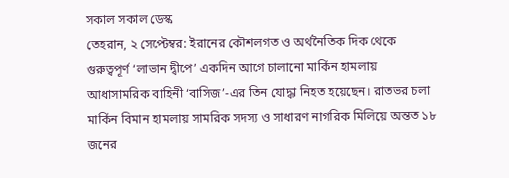সকাল সকাল ডেস্ক
তেহরান, ২ সেপ্টেম্বর: ইরানের কৌশলগত ও অর্থনৈতিক দিক থেকে গুরুত্বপূর্ণ ‘লাভান দ্বীপে’ একদিন আগে চালানো মার্কিন হামলায় আধাসামরিক বাহিনী ‘বাসিজ’-এর তিন যোদ্ধা নিহত হয়েছেন। রাতভর চলা মার্কিন বিমান হামলায় সামরিক সদস্য ও সাধারণ নাগরিক মিলিয়ে অন্তত ১৮ জনের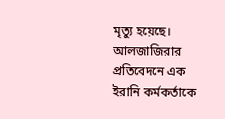মৃত্যু হয়েছে।
আলজাজিরার প্রতিবেদনে এক ইরানি কর্মকর্তাকে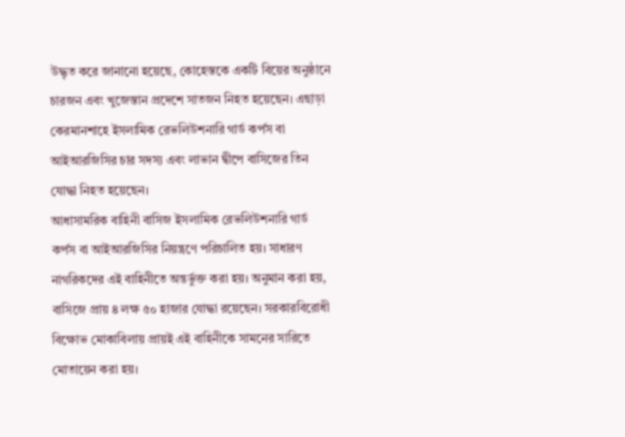উদ্ধৃত করে জানানো হয়েছে, কোহেস্তকে একটি বিয়ের অনুষ্ঠানে চারজন এবং খুজেস্তান প্রদেশে সাতজন নিহত হয়েছেন। এছাড়া কেরমানশাহে ইসলামিক রেভলিউশনারি গার্ড কর্পস বা আইআরজিসির চার সদস্য এবং লাভান দ্বীপে বাসিজের তিন যোদ্ধা নিহত হয়েছেন।
আধাসামরিক বাহিনী বাসিজ ইসলামিক রেভলিউশনারি গার্ড কর্পস বা আইআরজিসির নিয়ন্ত্রণে পরিচালিত হয়। সাধারণ নাগরিকদের এই বাহিনীতে অন্তর্ভুক্ত করা হয়। অনুমান করা হয়, বাসিজে প্রায় ৪ লক্ষ ৫০ হাজার যোদ্ধা রয়েছেন। সরকারবিরোধী বিক্ষোভ মোকাবিলায় প্রায়ই এই বাহিনীকে সামনের সারিতে মোতায়েন করা হয়।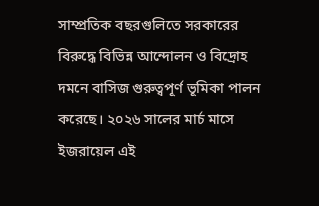সাম্প্রতিক বছরগুলিতে সরকারের বিরুদ্ধে বিভিন্ন আন্দোলন ও বিদ্রোহ দমনে বাসিজ গুরুত্বপূর্ণ ভূমিকা পালন করেছে। ২০২৬ সালের মার্চ মাসে ইজরায়েল এই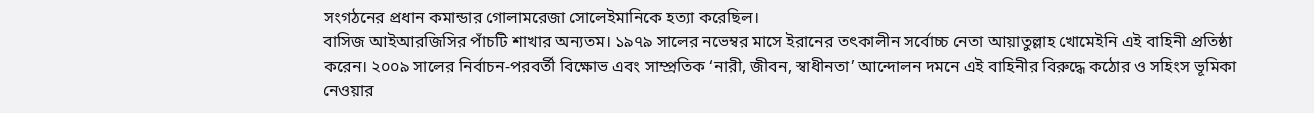সংগঠনের প্রধান কমান্ডার গোলামরেজা সোলেইমানিকে হত্যা করেছিল।
বাসিজ আইআরজিসির পাঁচটি শাখার অন্যতম। ১৯৭৯ সালের নভেম্বর মাসে ইরানের তৎকালীন সর্বোচ্চ নেতা আয়াতুল্লাহ খোমেইনি এই বাহিনী প্রতিষ্ঠা করেন। ২০০৯ সালের নির্বাচন-পরবর্তী বিক্ষোভ এবং সাম্প্রতিক ‘নারী, জীবন, স্বাধীনতা’ আন্দোলন দমনে এই বাহিনীর বিরুদ্ধে কঠোর ও সহিংস ভূমিকা নেওয়ার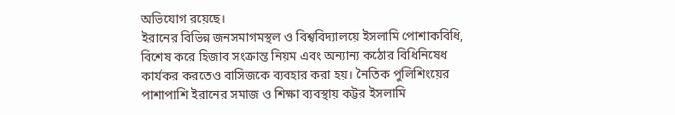অভিযোগ রয়েছে।
ইরানের বিভিন্ন জনসমাগমস্থল ও বিশ্ববিদ্যালয়ে ইসলামি পোশাকবিধি, বিশেষ করে হিজাব সংক্রান্ত নিয়ম এবং অন্যান্য কঠোর বিধিনিষেধ কার্যকর করতেও বাসিজকে ব্যবহার করা হয়। নৈতিক পুলিশিংয়ের পাশাপাশি ইরানের সমাজ ও শিক্ষা ব্যবস্থায় কট্টর ইসলামি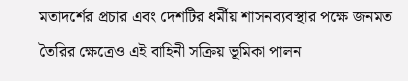মতাদর্শের প্রচার এবং দেশটির ধর্মীয় শাসনব্যবস্থার পক্ষে জনমত তৈরির ক্ষেত্রেও এই বাহিনী সক্রিয় ভূমিকা পালন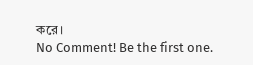করে।
No Comment! Be the first one.